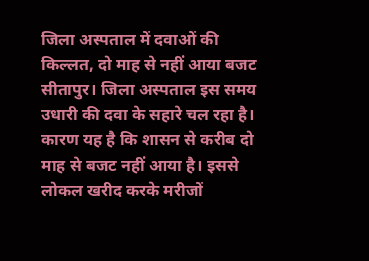जिला अस्पताल में दवाओं की किल्लत, दो माह से नहीं आया बजट
सीतापुर। जिला अस्पताल इस समय उधारी की दवा के सहारे चल रहा है। कारण यह है कि शासन से करीब दो माह से बजट नहीं आया है। इससे लोकल खरीद करके मरीजों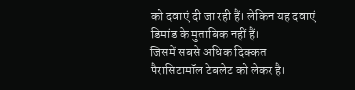को दवाएं दी जा रही हैं। लेकिन यह दवाएं डिमांड के मुताबिक नहीं हैं।
जिसमें सबसे अधिक दिक्कत पैरासिटामॉल टेबलेट को लेकर है।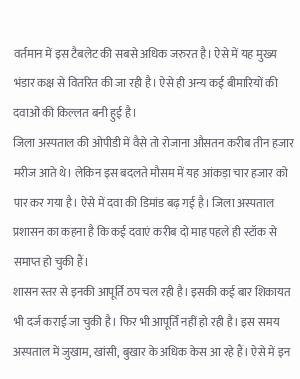वर्तमान में इस टैबलेट की सबसे अधिक जरुरत है। ऐसे में यह मुख्य भंडार कक्ष से वितरित की जा रही है। ऐसे ही अन्य कई बीमारियों की दवाओं की किल्लत बनी हुई है।
जिला अस्पताल की ओपीडी में वैसे तो रोजाना औसतन करीब तीन हजार मरीज आते थे। लेकिन इस बदलते मौसम में यह आंकड़ा चार हजार को पार कर गया है। ऐसे में दवा की डिमांड बढ़ गई है। जिला अस्पताल प्रशासन का कहना है कि कई दवाएं करीब दो माह पहले ही स्टॉक से समाप्त हो चुकी हैं।
शासन स्तर से इनकी आपूर्ति ठप चल रही है। इसकी कई बार शिकायत भी दर्ज कराई जा चुकी है। फिर भी आपूर्ति नहीं हो रही है। इस समय अस्पताल में जुखाम, खांसी, बुखार के अधिक केस आ रहे हैं। ऐसे में इन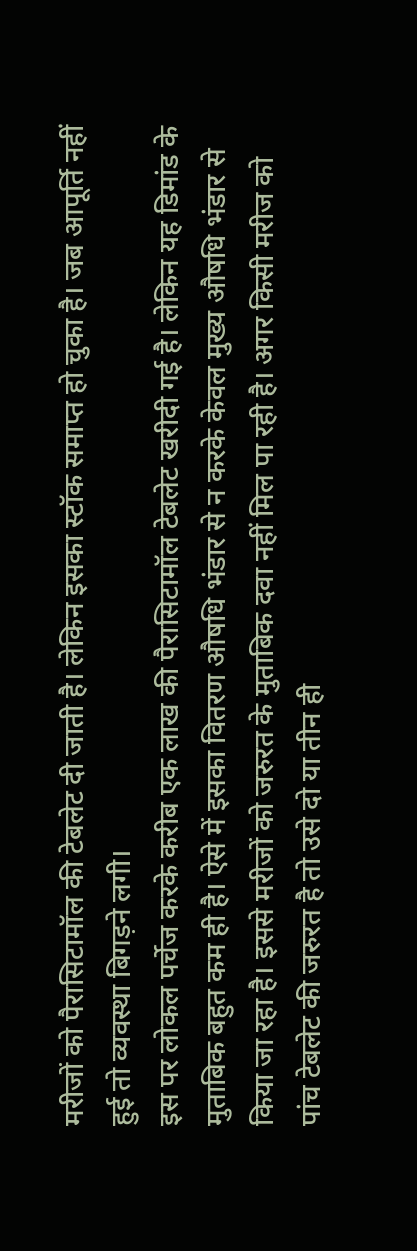मरीजों को पैरासिटामॉल की टेबलेट दी जाती है। लेकिन इसका स्टॉक समाप्त हो चुका है। जब आपूर्ति नहीं हुई तो व्यवस्था बिगड़ने लगी।
इस पर लोकल पर्चेज करके करीब एक लाख की पैरासिटामॉल टेबलेट खरीदी गई है। लेकिन यह डिमांड के मुताबिक बहुत कम ही है। ऐसे में इसका वितरण औषधि भंडार से न करके केवल मुख्य औषधि भंडार से किया जा रहा है। इससे मरीजों को जरुरत के मुताबिक दवा नहीं मिल पा रही है। अगर किसी मरीज को पांच टेबलेट की जरुरत है तो उसे दो या तीन ही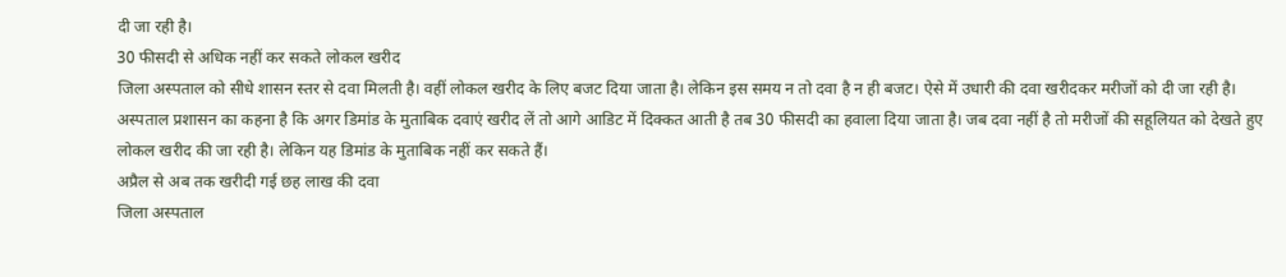दी जा रही है।
30 फीसदी से अधिक नहीं कर सकते लोकल खरीद
जिला अस्पताल को सीधे शासन स्तर से दवा मिलती है। वहीं लोकल खरीद के लिए बजट दिया जाता है। लेकिन इस समय न तो दवा है न ही बजट। ऐसे में उधारी की दवा खरीदकर मरीजों को दी जा रही है।
अस्पताल प्रशासन का कहना है कि अगर डिमांड के मुताबिक दवाएं खरीद लें तो आगे आडिट में दिक्कत आती है तब 30 फीसदी का हवाला दिया जाता है। जब दवा नहीं है तो मरीजों की सहूलियत को देखते हुए लोकल खरीद की जा रही है। लेकिन यह डिमांड के मुताबिक नहीं कर सकते हैं।
अप्रैल से अब तक खरीदी गई छह लाख की दवा
जिला अस्पताल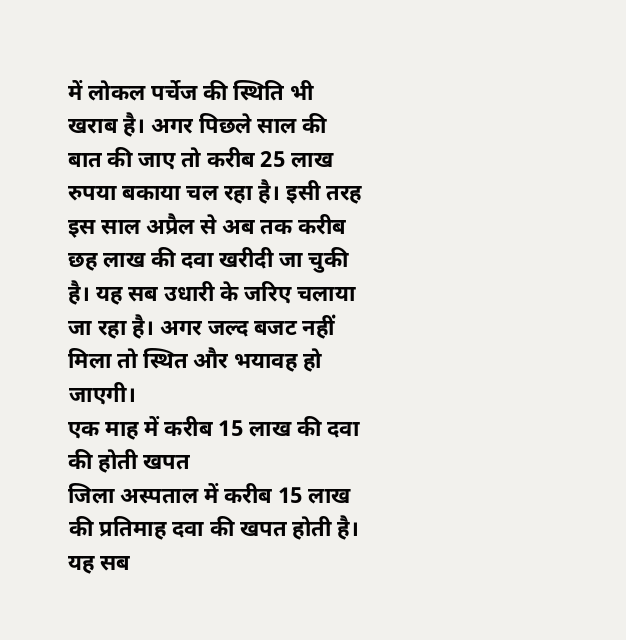में लोकल पर्चेज की स्थिति भी खराब है। अगर पिछले साल की बात की जाए तो करीब 25 लाख रुपया बकाया चल रहा है। इसी तरह इस साल अप्रैल से अब तक करीब छह लाख की दवा खरीदी जा चुकी है। यह सब उधारी के जरिए चलाया जा रहा है। अगर जल्द बजट नहीं मिला तो स्थित और भयावह हो जाएगी।
एक माह में करीब 15 लाख की दवा की होती खपत
जिला अस्पताल में करीब 15 लाख की प्रतिमाह दवा की खपत होती है। यह सब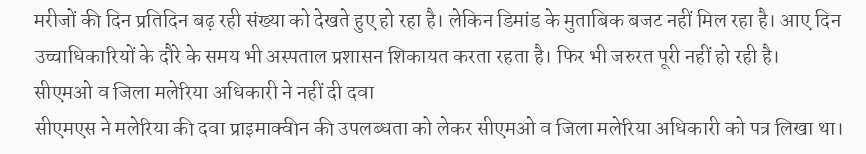मरीजों की दिन प्रतिदिन बढ़ रही संख्या को देखते हुए हो रहा है। लेकिन डिमांड के मुताबिक बजट नहीं मिल रहा है। आए दिन उच्चाधिकारियों के दौरे के समय भी अस्पताल प्रशासन शिकायत करता रहता है। फिर भी जरुरत पूरी नहीं हो रही है।
सीएमओ व जिला मलेरिया अधिकारी ने नहीं दी दवा
सीएमएस ने मलेरिया की दवा प्राइमाक्वीन की उपलब्धता को लेकर सीएमओ व जिला मलेरिया अधिकारी को पत्र लिखा था।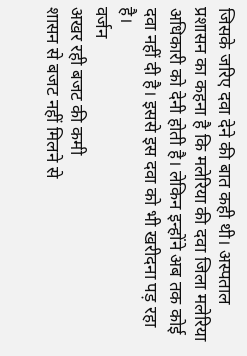जिसके जरिए दवा देने की बात कही थी। अस्पताल प्रशासन का कहना है कि मलेरिया की दवा जिला मलेरिया अधिकारी को देनी होती है। लेकिन इन्होंने अब तक कोई दवा नहीं दी है। इससे इस दवा को भी खरीदना पड़ रहा है।
वर्जन
अखर रही बजट की कमी
शासन से बजट नहीं मिलने से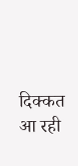दिक्कत आ रही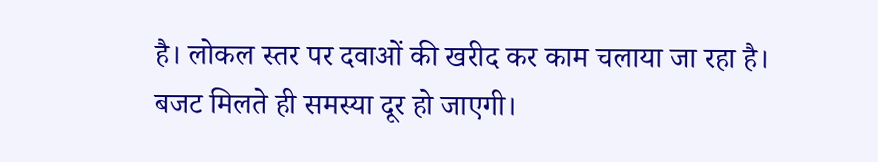है। लोकल स्तर पर दवाओं की खरीद कर काम चलाया जा रहा है। बजट मिलते ही समस्या दूर हो जाएगी।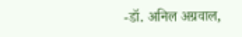-डॉ. अनिल अग्रवाल,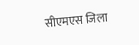सीएमएस जिला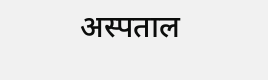अस्पताल